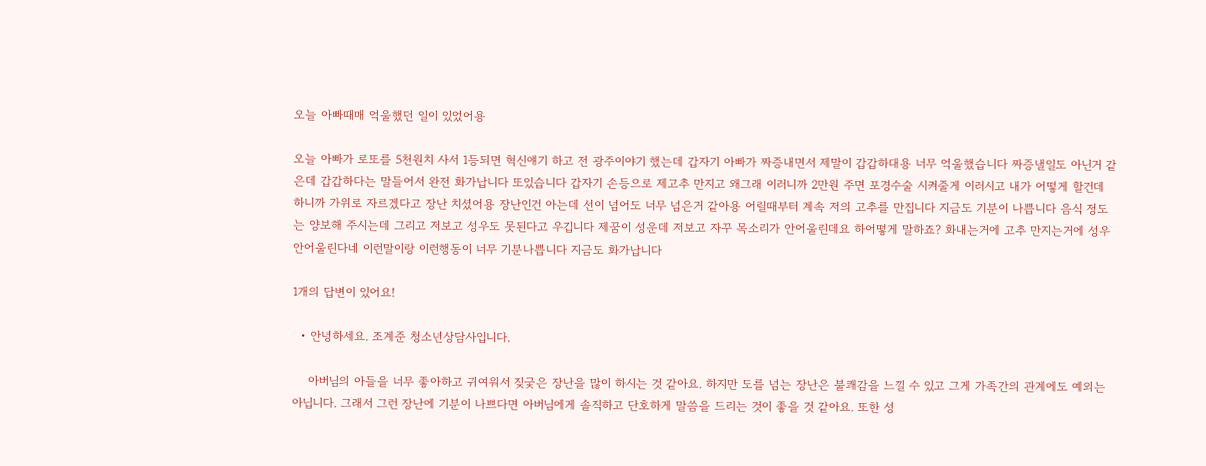오늘 아빠때매 억울했던 일이 있었어용

오늘 아빠가 로또를 5천원치 사서 1등되면 혁신얘기 하고 전 광주이야기 했는데 갑자기 아빠가 짜증내면서 제말이 갑갑하대용 너무 억울했습니다 짜증낼일도 아닌거 같은데 갑갑하다는 말들어서 완전 화가납니다 또있습니다 갑자기 손등으로 제고추 만지고 왜그래 이러니까 2만원 주면 포경수술 시켜줄게 이러시고 내가 어떻게 할건데 하니까 가위로 자르겠다고 장난 치셨어용 장난인건 아는데 선이 넘어도 너무 넘은거 같아용 어릴때부터 계속 저의 고추를 만집니다 지금도 기분이 나쁩니다 음식 정도는 양보해 주시는데 그리고 저보고 성우도 못된다고 우깁니다 제꿈이 성운데 저보고 자꾸 목소리가 안어울린데요 하어떻게 말하죠? 화내는거에 고추 만지는거에 성우 안어울린다네 이런말이랑 이런행동이 너무 기분나쁩니다 지금도 화가납니다

1개의 답변이 있어요!

  • 안녕하세요. 조계준 청소년상담사입니다.

    아버님의 아들을 너무 좋아하고 귀여워서 짖궂은 장난을 많이 하시는 것 같아요. 하지만 도를 넘는 장난은 불쾌감을 느낄 수 있고 그게 가족간의 관계에도 예외는 아닙니다. 그래서 그런 장난에 기분이 나쁘다면 아버님에게 솔직하고 단호하게 말씀을 드리는 것이 좋을 것 같아요. 또한 성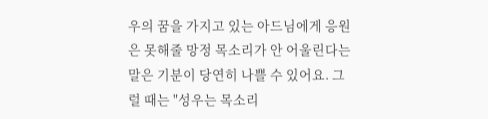우의 꿈을 가지고 있는 아드님에게 응원은 못해줄 망정 목소리가 안 어울린다는 말은 기분이 당연히 나쁠 수 있어요. 그럴 때는 "성우는 목소리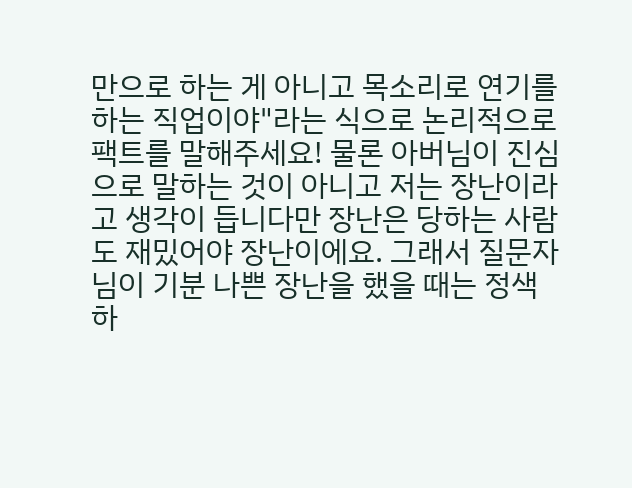만으로 하는 게 아니고 목소리로 연기를 하는 직업이야"라는 식으로 논리적으로 팩트를 말해주세요! 물론 아버님이 진심으로 말하는 것이 아니고 저는 장난이라고 생각이 듭니다만 장난은 당하는 사람도 재밌어야 장난이에요. 그래서 질문자님이 기분 나쁜 장난을 했을 때는 정색하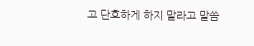고 단호하게 하지 말라고 말씀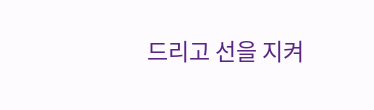드리고 선을 지켜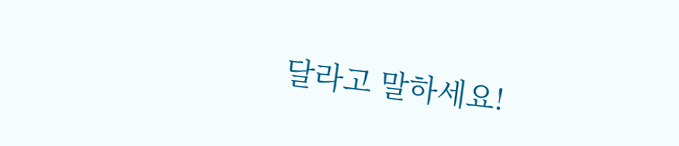달라고 말하세요!